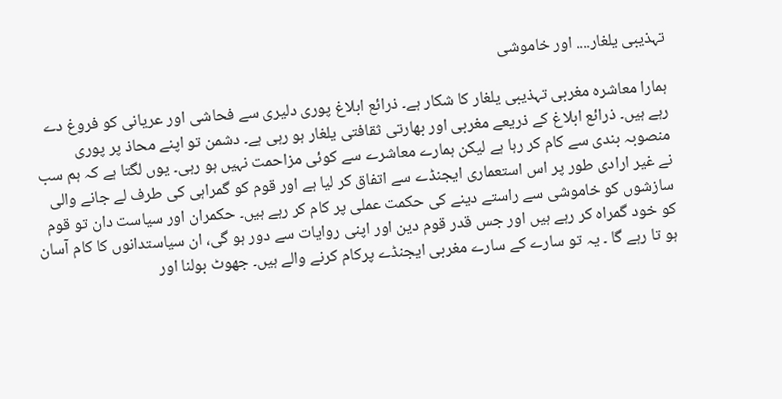تہذیبی یلغار.... اور خاموشی

ہمارا معاشرہ مغربی تہذیبی یلغار کا شکار ہے۔ ذرائع ابلاغ پوری دلیری سے فحاشی اور عریانی کو فروغ دے رہے ہیں۔ ذرائع ابلاغ کے ذریعے مغربی اور بھارتی ثقافتی یلغار ہو رہی ہے۔ دشمن تو اپنے محاذ پر پوری منصوبہ بندی سے کام کر رہا ہے لیکن ہمارے معاشرے سے کوئی مزاحمت نہیں ہو رہی۔ یوں لگتا ہے کہ ہم سب نے غیر ارادی طور پر اس استعماری ایجنڈے سے اتفاق کر لیا ہے اور قوم کو گمراہی کی طرف لے جانے والی سازشوں کو خاموشی سے راستے دینے کی حکمت عملی پر کام کر رہے ہیں۔ حکمران اور سیاست دان تو قوم کو خود گمراہ کر رہے ہیں اور جس قدر قوم دین اور اپنی روایات سے دور ہو گی، ان سیاستدانوں کا کام آسان ہو تا رہے گا ۔ یہ تو سارے کے سارے مغربی ایجنڈے پرکام کرنے والے ہیں۔ جھوٹ بولنا اور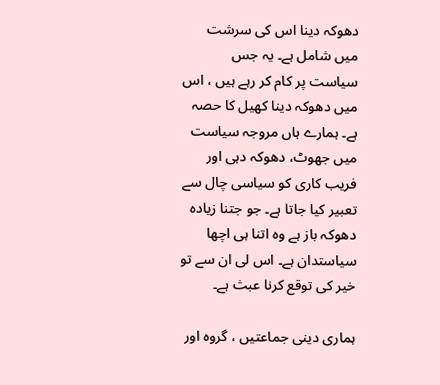دھوکہ دینا اس کی سرشت میں شامل ہے۔ یہ جس سیاست پر کام کر رہے ہیں ، اس میں دھوکہ دینا کھیل کا حصہ ہے۔ ہمارے ہاں مروجہ سیاست میں جھوٹ، دھوکہ دہی اور فریب کاری کو سیاسی چال سے تعبیر کیا جاتا ہے۔ جو جتنا زیادہ دھوکہ باز ہے وہ اتنا ہی اچھا سیاستدان ہے۔ اس لی ان سے تو خیر کی توقع کرنا عبث ہے۔

ہماری دینی جماعتیں ، گروہ اور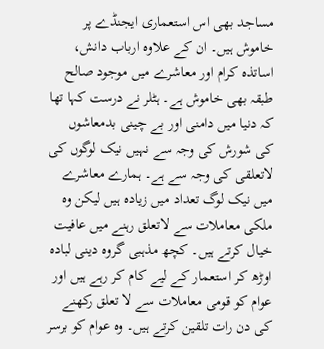مساجد بھی اس استعماری ایجنڈے پر خاموش ہیں۔ ان کے علاوہ ارباب دانش، اساتذہ کرام اور معاشرے میں موجود صالح طبقہ بھی خاموش ہے۔ ہٹلر نے درست کہا تھا کہ دنیا میں دامنی اور بے چینی بدمعاشوں کی شورش کی وجہ سے نہیں نیک لوگوں کی لاتعلقی کی وجہ سے ہے۔ ہمارے معاشرے میں نیک لوگ تعداد میں زیادہ ہیں لیکن وہ ملکی معاملات سے لاتعلق رہنے میں عافیت خیال کرتے ہیں۔ کچھ مذہبی گروہ دینی لبادہ اوڑھ کر استعمار کے لیے کام کر رہے ہیں اور عوام کو قومی معاملات سے لا تعلق رکھنے کی دن رات تلقین کرتے ہیں۔ وہ عوام کو برسر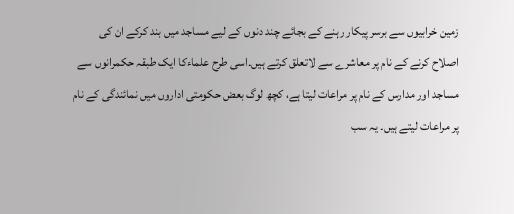زمین خرابیوں سے برسر پیکار رہنے کے بجائے چند دنوں کے لیے مساجد میں بند کرکے ان کی اصلاح کرنے کے نام پر معاشرے سے لاتعلق کرتے ہیں۔اسی طرح علماءکا ایک طبقہ حکمرانوں سے مساجد اور مدارس کے نام پر مراعات لیتا ہے، کچھ لوگ بعض حکومتی اداروں میں نمائندگی کے نام پر مراعات لیتے ہیں۔ یہ سب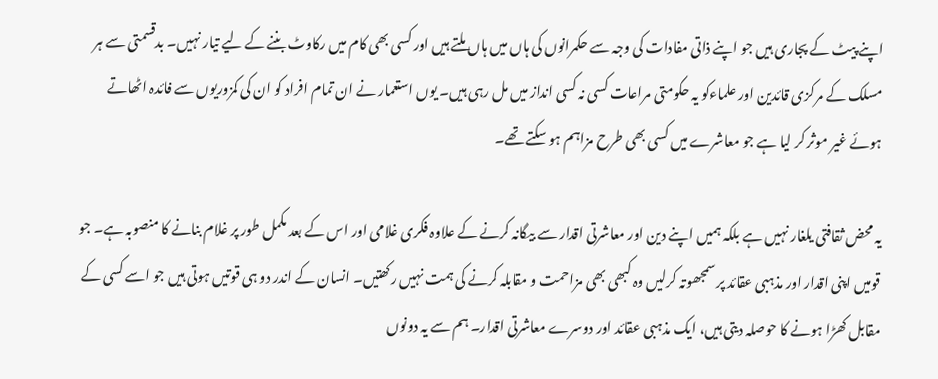اپنے پیٹ کے پجاری ہیں جو اپنے ذاتی مفادات کی وجہ سے حکمرانوں کی ہاں میں ہاں ملتے ہیں اور کسی بھی کام میں رکاوٹ بننے کے لیے تیار نہیں۔ بدقسمتی سے ہر مسلک کے مرکزی قائدین اور علماءکو یہ حکومتی مراعات کسی نہ کسی انداز میں مل رہی ہیں۔ یوں استعمار نے ان تمام افراد کو ان کی کمزوریوں سے فائدہ اٹھاتے ہوئے غیر موثر کر لیا ہے جو معاشرے میں کسی بھی طرح مزاہم ہو سکتے تھے۔

یہ محض ثقافتی یلغار نہیں ہے بلکہ ہمیں اپنے دین اور معاشرتی اقدار سے بیگانہ کرنے کے علاوہ فکری غلامی اور اس کے بعد مکمل طور پر غلام بنانے کا منصوبہ ہے۔ جو قومیں اپنی اقدار اور مذہبی عقائد پر سمجھوتہ کرلیں وہ کبھی بھی مزاحمت و مقابلہ کرنے کی ہمت نہیں رکھتیں۔ انسان کے اندر دو ہی قوتیں ہوتی ہیں جو اسے کسی کے مقابل کھڑا ہونے کا حوصلہ دیتی ہیں، ایک مذہبی عقائد اور دوسرے معاشرتی اقدار۔ ہم سے یہ دونوں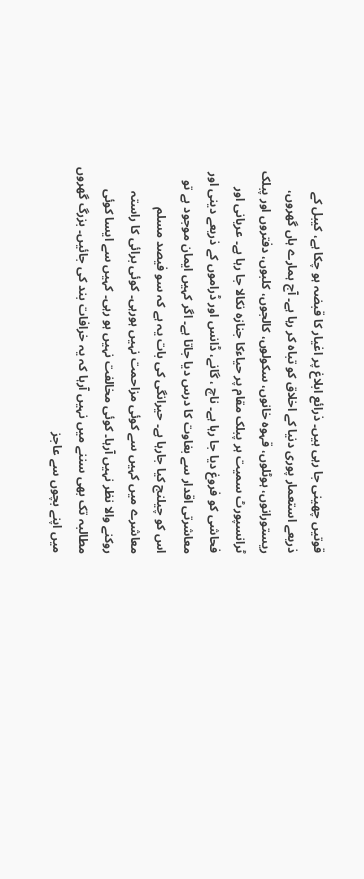قوتیں چھینی جا رہی ہیں۔ ذرائع ابلاغ پر اغیار کا قبضہ ہو چکا ہے، کیبل کے ذریعے استعمار پوری دنیا کے اخلاق کو تباہ کر رہا ہے۔ آج ہمارے ہاں گھروں، ریستورانوں، ہوٹلوں، قہوہ خانوں، سکولوں، کالجوں، کلبوں، دفتروں اور پبلک ٹرانسپورٹ سمیت ہر پبلک مقام پر حیاءکا جنازہ نکالا جا رہا ہے۔ عریانی اور فحاشی کو فروغ دیا جا رہا ہے۔ ناچ ، گانے، ڈانس اور ڈراموں کے ذریعے دینی اور معاشرتی اقدار سے بغاوت کا درس دیا جاتا ہے۔ اگر کہیں ایمان موجود ہے تو اس کو چیلنج کیا جارہا ہے۔ حیرانگی کی بات یہ ہے کہ سو فیصد مسلم معاشرے میں کہیں سے کوئی مزاحمت نہیں ہورہی۔ کوئی برائی کا راستہ روکنے والا نظر نہیں آرہا۔ کوئی مخالفت نہیں ہو رہی۔ کہیں سے ایسا کوئی مطالبہ تک بھی سننے میں نہیں آرہا کہ یہ خرافات بند کی جائیں۔ بزرگ گھروں میں اپنے بچوں سے عاجز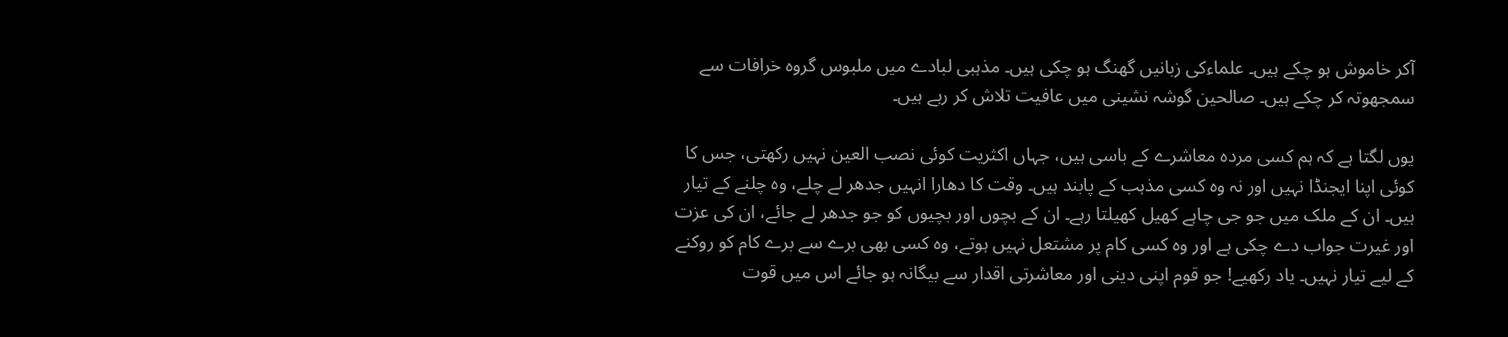آکر خاموش ہو چکے ہیں۔ علماءکی زبانیں گھنگ ہو چکی ہیں۔ مذہبی لبادے میں ملبوس گروہ خرافات سے سمجھوتہ کر چکے ہیں۔ صالحین گوشہ نشینی میں عافیت تلاش کر رہے ہیں۔

یوں لگتا ہے کہ ہم کسی مردہ معاشرے کے باسی ہیں، جہاں اکثریت کوئی نصب العین نہیں رکھتی، جس کا کوئی اپنا ایجنڈا نہیں اور نہ وہ کسی مذہب کے پابند ہیں۔ وقت کا دھارا انہیں جدھر لے چلے، وہ چلنے کے تیار ہیں۔ ان کے ملک میں جو جی چاہے کھیل کھیلتا رہے۔ ان کے بچوں اور بچیوں کو جو جدھر لے جائے، ان کی عزت اور غیرت جواب دے چکی ہے اور وہ کسی کام پر مشتعل نہیں ہوتے، وہ کسی بھی برے سے برے کام کو روکنے کے لیے تیار نہیں۔ یاد رکھیے! جو قوم اپنی دینی اور معاشرتی اقدار سے بیگانہ ہو جائے اس میں قوت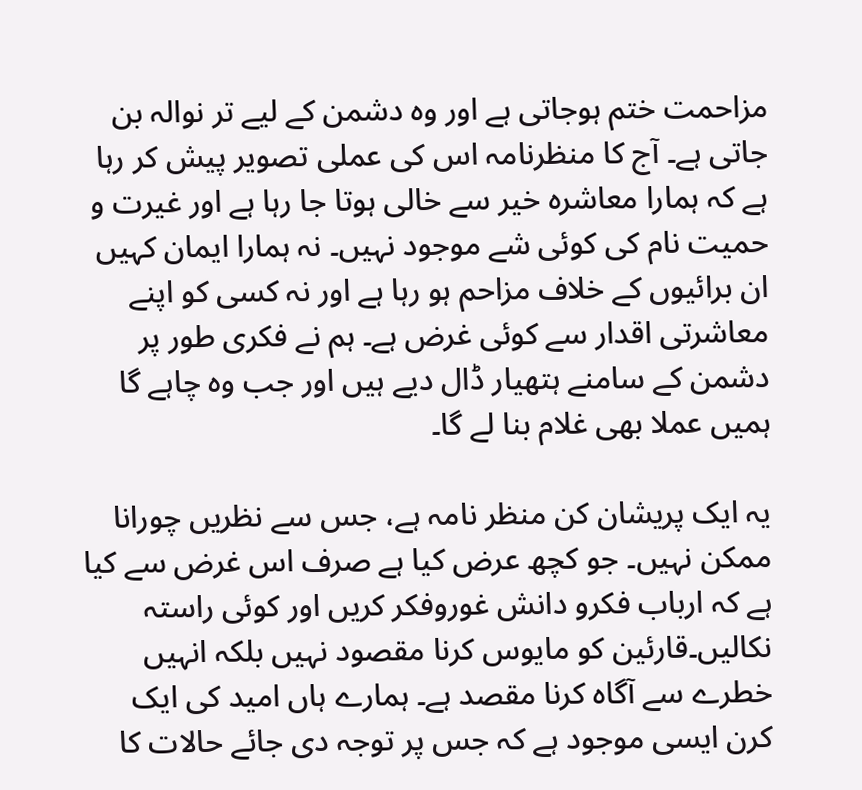مزاحمت ختم ہوجاتی ہے اور وہ دشمن کے لیے تر نوالہ بن جاتی ہے۔ آج کا منظرنامہ اس کی عملی تصویر پیش کر رہا ہے کہ ہمارا معاشرہ خیر سے خالی ہوتا جا رہا ہے اور غیرت و حمیت نام کی کوئی شے موجود نہیں۔ نہ ہمارا ایمان کہیں ان برائیوں کے خلاف مزاحم ہو رہا ہے اور نہ کسی کو اپنے معاشرتی اقدار سے کوئی غرض ہے۔ ہم نے فکری طور پر دشمن کے سامنے ہتھیار ڈال دیے ہیں اور جب وہ چاہے گا ہمیں عملا بھی غلام بنا لے گا۔

یہ ایک پریشان کن منظر نامہ ہے، جس سے نظریں چورانا ممکن نہیں۔ جو کچھ عرض کیا ہے صرف اس غرض سے کیا ہے کہ ارباب فکرو دانش غوروفکر کریں اور کوئی راستہ نکالیں۔قارئین کو مایوس کرنا مقصود نہیں بلکہ انہیں خطرے سے آگاہ کرنا مقصد ہے۔ ہمارے ہاں امید کی ایک کرن ایسی موجود ہے کہ جس پر توجہ دی جائے حالات کا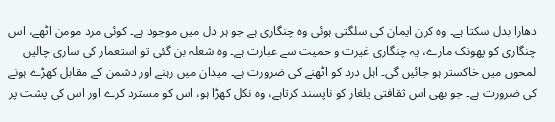دھارا بدل سکتا ہے۔ وہ کرن ایمان کی سلگتی ہوئی وہ چنگاری ہے جو ہر دل میں موجود ہے۔ کوئی مرد مومن اٹھے، اس چنگاری کو پھونک مارے، یہ چنگاری غیرت و حمیت سے عبارت ہے۔ وہ شعلہ بن گئی تو استعمار کی ساری چالیں لمحوں میں خاکستر ہو جائیں گی۔ اہل درد کو اٹھنے کی ضرورت ہے۔ میدان میں رہنے اور دشمن کے مقابل کھڑے ہونے کی ضرورت ہے۔ جو بھی اس ثقافتی یلغار کو ناپسند کرتاہے، وہ نکل کھڑا ہو، اس کو مسترد کرے اور اس کی پشت پر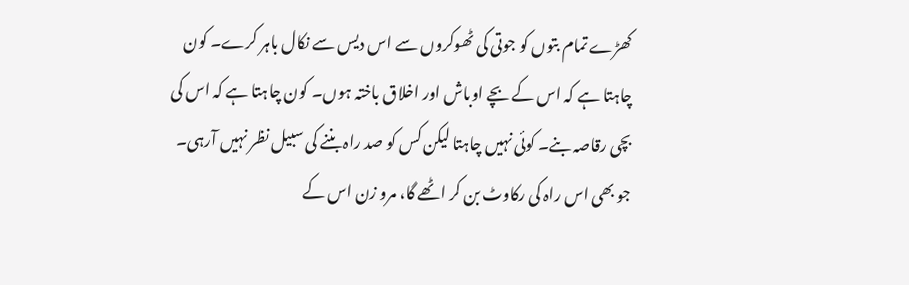کھڑے تمام بتوں کو جوتی کی ٹھوکروں سے اس دیس سے نکال باہر کرے۔ کون چاہتا ہے کہ اس کے بچے اوباش اور اخلاق باختہ ہوں۔ کون چاہتا ہے کہ اس کی بچی رقاصہ بنے۔ کوئی نہیں چاہتا لیکن کس کو صد راہ بننے کی سبیل نظر نہیں آرہی۔ جو بھی اس راہ کی رکاوٹ بن کر اٹھے گا، مرو زن اس کے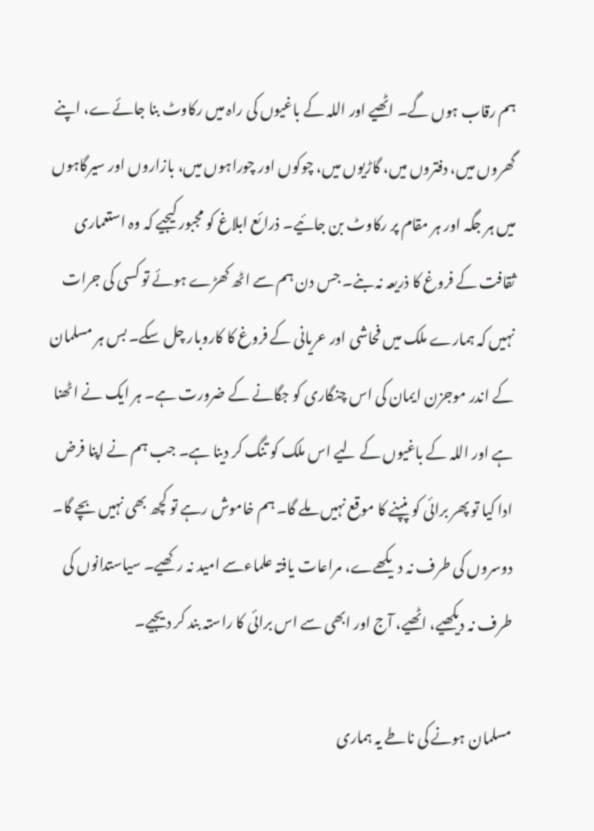ہم رقاب ہوں گے۔ اٹھیے اور اللہ کے باغیوں کی راہ میں رکاوٹ بنا جائےے، اپنے گھروں میں، دفتروں میں، گاڑیوں میں، چوکوں اور چوراہوں میں، بازاروں اور سیرگاہوں میں ہر جگہ اور ہر مقام پر رکاوٹ بن جائیے۔ ذرائع ابلاغ کو مجبور کیجیے کہ وہ استعماری ثقافت کے فروغ کا ذریعہ نہ بنے۔ جس دن ہم سے اٹھ کھڑے ہوئے تو کسی کی جرات نہیں کہ ہمارے ملک میں فحاشی اور عریانی کے فروغ کا کاروبار چل سکے۔ بس ہر مسلمان کے اندر موجزن ایمان کی اس چنگاری کو جگانے کے ضرورت ہے۔ ہر ایک نے اٹھنا ہے اور اللہ کے باغیوں کے لیے اس ملک کو تنگ کر دینا ہے۔ جب ہم نے اپنا فرض ادا کیا تو پھر برائی کو پنپنے کا موقع نہیں ملے گا۔ ہم خاموش رہے تو کچھ بھی نہیں بچے گا۔ دوسروں کی طرف نہ دیکھےے، مراعات یافتہ علماءسے امید نہ رکھیے۔ سیاستدانوں کی طرف نہ دیکھیے، اٹھیے، آج اور ابھی سے اس برائی کا راستہ بند کر دیجیے۔

مسلمان ہونے کی ناطے یہ ہماری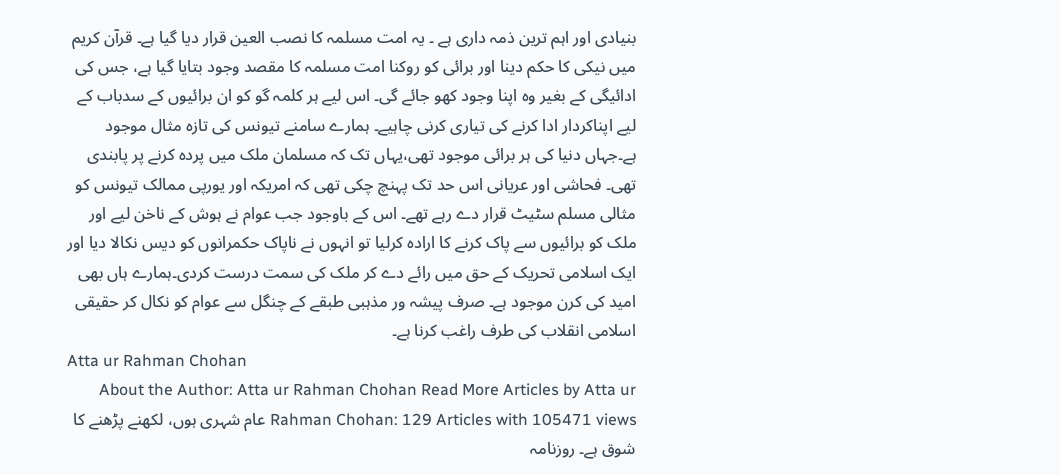بنیادی اور اہم ترین ذمہ داری ہے ۔ یہ امت مسلمہ کا نصب العین قرار دیا گیا ہے۔ قرآن کریم میں نیکی کا حکم دینا اور برائی کو روکنا امت مسلمہ کا مقصد وجود بتایا گیا ہے، جس کی ادائیگی کے بغیر وہ اپنا وجود کھو جائے گی۔ اس لیے ہر کلمہ گو کو ان برائیوں کے سدباب کے لیے اپناکردار ادا کرنے کی تیاری کرنی چاہیے۔ ہمارے سامنے تیونس کی تازہ مثال موجود ہے۔جہاں دنیا کی ہر برائی موجود تھی،یہاں تک کہ مسلمان ملک میں پردہ کرنے پر پابندی تھی۔ فحاشی اور عریانی اس حد تک پہنچ چکی تھی کہ امریکہ اور یورپی ممالک تیونس کو مثالی مسلم سٹیٹ قرار دے رہے تھے۔ اس کے باوجود جب عوام نے ہوش کے ناخن لیے اور ملک کو برائیوں سے پاک کرنے کا ارادہ کرلیا تو انہوں نے ناپاک حکمرانوں کو دیس نکالا دیا اور ایک اسلامی تحریک کے حق میں رائے دے کر ملک کی سمت درست کردی۔ہمارے ہاں بھی امید کی کرن موجود ہے۔ صرف پیشہ ور مذہبی طبقے کے چنگل سے عوام کو نکال کر حقیقی اسلامی انقلاب کی طرف راغب کرنا ہے۔
Atta ur Rahman Chohan
About the Author: Atta ur Rahman Chohan Read More Articles by Atta ur Rahman Chohan: 129 Articles with 105471 views عام شہری ہوں، لکھنے پڑھنے کا شوق ہے۔ روزنامہ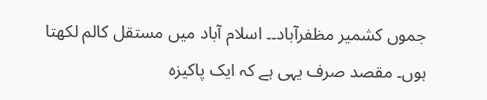جموں کشمیر مظفرآباد۔۔ اسلام آباد میں مستقل کالم لکھتا ہوں۔ مقصد صرف یہی ہے کہ ایک پاکیزہ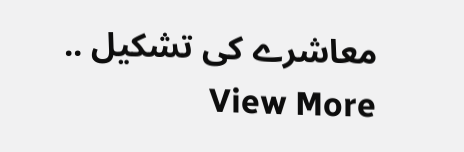معاشرے کی تشکیل .. View More